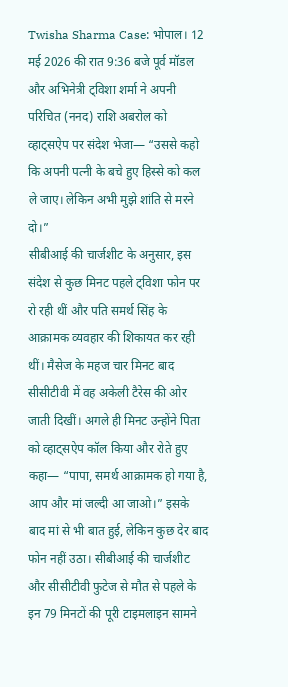Twisha Sharma Case: भोपाल। 12 मई 2026 की रात 9:36 बजे पूर्व मॉडल और अभिनेत्री ट्विशा शर्मा ने अपनी परिचित (ननद) राशि अबरोल को व्हाट्सऐप पर संदेश भेजा— “उससे कहो कि अपनी पत्नी के बचे हुए हिस्से को कल ले जाए। लेकिन अभी मुझे शांति से मरने दो।”
सीबीआई की चार्जशीट के अनुसार, इस संदेश से कुछ मिनट पहले ट्विशा फोन पर रो रही थीं और पति समर्थ सिंह के आक्रामक व्यवहार की शिकायत कर रही थीं। मैसेज के महज चार मिनट बाद सीसीटीवी में वह अकेली टैरेस की ओर जाती दिखीं। अगले ही मिनट उन्होंने पिता को व्हाट्सऐप कॉल किया और रोते हुए कहा— “पापा, समर्थ आक्रामक हो गया है, आप और मां जल्दी आ जाओ।” इसके बाद मां से भी बात हुई, लेकिन कुछ देर बाद फोन नहीं उठा। सीबीआई की चार्जशीट और सीसीटीवी फुटेज से मौत से पहले के इन 79 मिनटों की पूरी टाइमलाइन सामने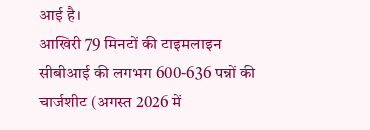आई है।
आखिरी 79 मिनटों की टाइमलाइन
सीबीआई की लगभग 600-636 पन्नों की चार्जशीट (अगस्त 2026 में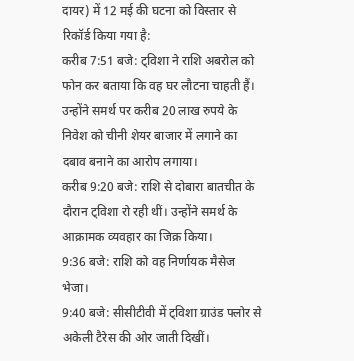दायर) में 12 मई की घटना को विस्तार से रिकॉर्ड किया गया है:
करीब 7:51 बजे: ट्विशा ने राशि अबरोल को फोन कर बताया कि वह घर लौटना चाहती हैं। उन्होंने समर्थ पर करीब 20 लाख रुपये के निवेश को चीनी शेयर बाजार में लगाने का दबाव बनाने का आरोप लगाया।
करीब 9:20 बजे: राशि से दोबारा बातचीत के दौरान ट्विशा रो रही थीं। उन्होंने समर्थ के आक्रामक व्यवहार का जिक्र किया।
9:36 बजे: राशि को वह निर्णायक मैसेज भेजा।
9:40 बजे: सीसीटीवी में ट्विशा ग्राउंड फ्लोर से अकेली टैरेस की ओर जाती दिखीं।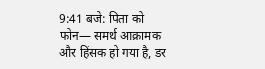9:41 बजे: पिता को फोन— समर्थ आक्रामक और हिंसक हो गया है, डर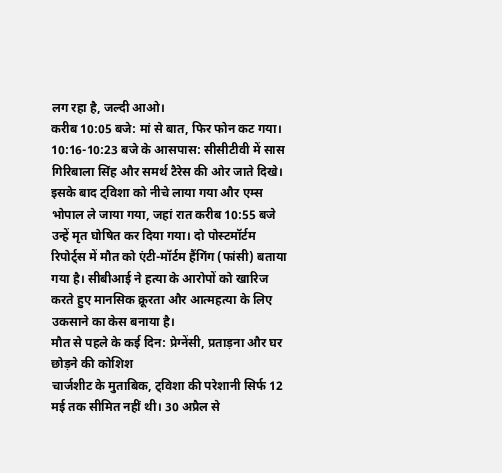लग रहा है, जल्दी आओ।
करीब 10:05 बजे: मां से बात, फिर फोन कट गया।
10:16-10:23 बजे के आसपास: सीसीटीवी में सास गिरिबाला सिंह और समर्थ टैरेस की ओर जाते दिखे।
इसके बाद ट्विशा को नीचे लाया गया और एम्स भोपाल ले जाया गया, जहां रात करीब 10:55 बजे उन्हें मृत घोषित कर दिया गया। दो पोस्टमॉर्टम रिपोर्ट्स में मौत को एंटी-मॉर्टम हैंगिंग (फांसी) बताया गया है। सीबीआई ने हत्या के आरोपों को खारिज करते हुए मानसिक क्रूरता और आत्महत्या के लिए उकसाने का केस बनाया है।
मौत से पहले के कई दिन: प्रेग्नेंसी, प्रताड़ना और घर छोड़ने की कोशिश
चार्जशीट के मुताबिक, ट्विशा की परेशानी सिर्फ 12 मई तक सीमित नहीं थी। 30 अप्रैल से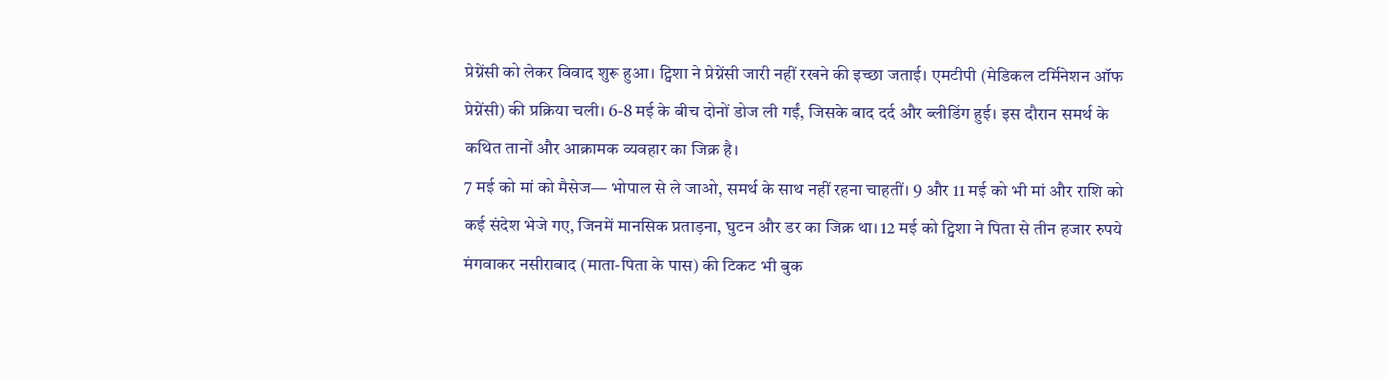प्रेग्नेंसी को लेकर विवाद शुरू हुआ। ट्विशा ने प्रेग्नेंसी जारी नहीं रखने की इच्छा जताई। एमटीपी (मेडिकल टर्मिनेशन ऑफ प्रेग्नेंसी) की प्रक्रिया चली। 6-8 मई के बीच दोनों डोज ली गईं, जिसके बाद दर्द और ब्लीडिंग हुई। इस दौरान समर्थ के कथित तानों और आक्रामक व्यवहार का जिक्र है।
7 मई को मां को मैसेज— भोपाल से ले जाओ, समर्थ के साथ नहीं रहना चाहतीं। 9 और 11 मई को भी मां और राशि को कई संदेश भेजे गए, जिनमें मानसिक प्रताड़ना, घुटन और डर का जिक्र था। 12 मई को ट्विशा ने पिता से तीन हजार रुपये मंगवाकर नसीराबाद (माता-पिता के पास) की टिकट भी बुक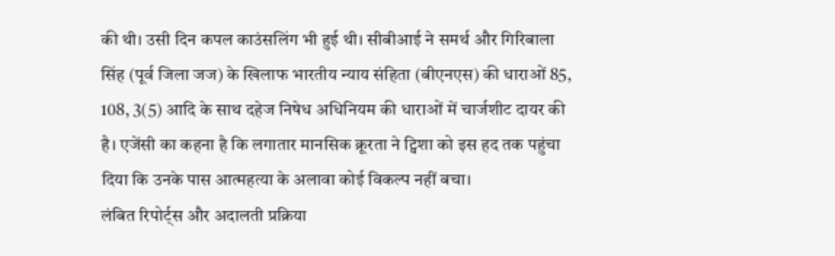की थी। उसी दिन कपल काउंसलिंग भी हुई थी। सीबीआई ने समर्थ और गिरिबाला सिंह (पूर्व जिला जज) के खिलाफ भारतीय न्याय संहिता (बीएनएस) की धाराओं 85, 108, 3(5) आदि के साथ दहेज निषेध अधिनियम की धाराओं में चार्जशीट दायर की है। एजेंसी का कहना है कि लगातार मानसिक क्रूरता ने ट्विशा को इस हद तक पहुंचा दिया कि उनके पास आत्महत्या के अलावा कोई विकल्प नहीं बचा।
लंबित रिपोर्ट्स और अदालती प्रक्रिया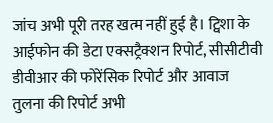जांच अभी पूरी तरह खत्म नहीं हुई है। ट्विशा के आईफोन की डेटा एक्सट्रैक्शन रिपोर्ट, सीसीटीवी डीवीआर की फोरेंसिक रिपोर्ट और आवाज तुलना की रिपोर्ट अभी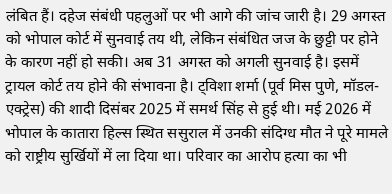लंबित हैं। दहेज संबंधी पहलुओं पर भी आगे की जांच जारी है। 29 अगस्त को भोपाल कोर्ट में सुनवाई तय थी, लेकिन संबंधित जज के छुट्टी पर होने के कारण नहीं हो सकी। अब 31 अगस्त को अगली सुनवाई है। इसमें ट्रायल कोर्ट तय होने की संभावना है। ट्विशा शर्मा (पूर्व मिस पुणे, मॉडल-एक्ट्रेस) की शादी दिसंबर 2025 में समर्थ सिंह से हुई थी। मई 2026 में भोपाल के कातारा हिल्स स्थित ससुराल में उनकी संदिग्ध मौत ने पूरे मामले को राष्ट्रीय सुर्खियों में ला दिया था। परिवार का आरोप हत्या का भी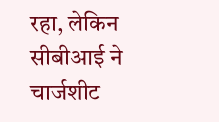रहा, लेकिन सीबीआई ने चार्जशीट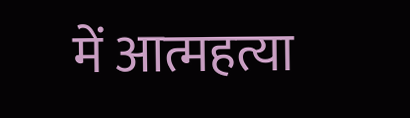में आत्महत्या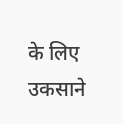के लिए उकसाने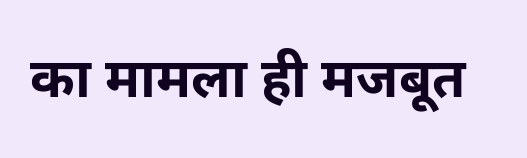का मामला ही मजबूत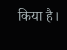किया है।